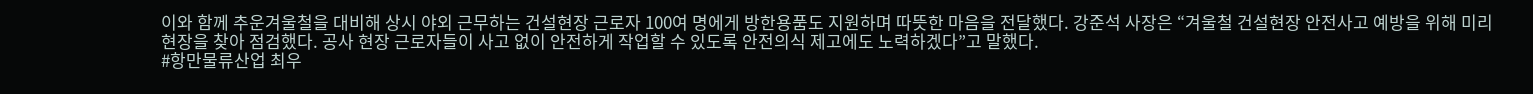이와 함께 추운겨울철을 대비해 상시 야외 근무하는 건설현장 근로자 100여 명에게 방한용품도 지원하며 따뜻한 마음을 전달했다. 강준석 사장은 “겨울철 건설현장 안전사고 예방을 위해 미리 현장을 찾아 점검했다. 공사 현장 근로자들이 사고 없이 안전하게 작업할 수 있도록 안전의식 제고에도 노력하겠다”고 말했다.
#항만물류산업 최우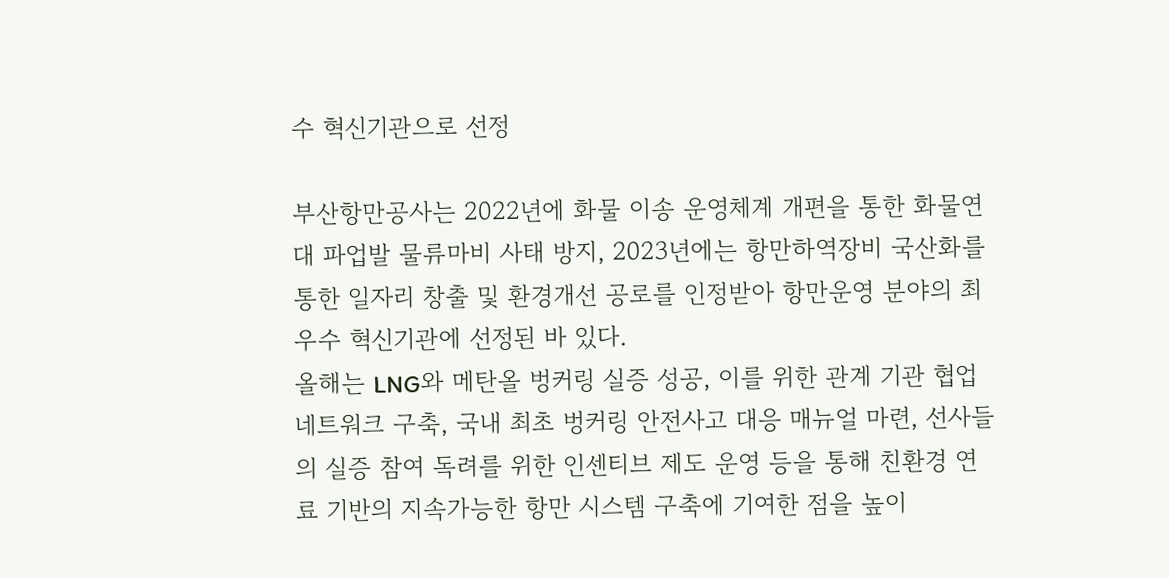수 혁신기관으로 선정

부산항만공사는 2022년에 화물 이송 운영체계 개편을 통한 화물연대 파업발 물류마비 사태 방지, 2023년에는 항만하역장비 국산화를 통한 일자리 창출 및 환경개선 공로를 인정받아 항만운영 분야의 최우수 혁신기관에 선정된 바 있다.
올해는 LNG와 메탄올 벙커링 실증 성공, 이를 위한 관계 기관 협업 네트워크 구축, 국내 최초 벙커링 안전사고 대응 매뉴얼 마련, 선사들의 실증 참여 독려를 위한 인센티브 제도 운영 등을 통해 친환경 연료 기반의 지속가능한 항만 시스템 구축에 기여한 점을 높이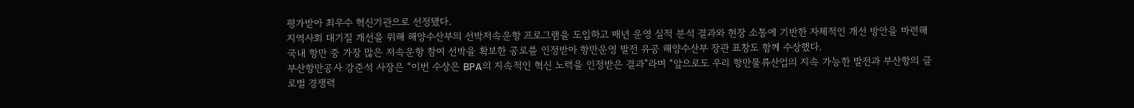평가받아 최우수 혁신기관으로 선정됐다.
지역사회 대기질 개선을 위해 해양수산부의 선박저속운항 프로그램을 도입하고 매년 운영 실적 분석 결과와 현장 소통에 기반한 자체적인 개선 방안을 마련해 국내 항만 중 가장 많은 저속운항 참여 선박을 확보한 공로를 인정받아 항만운영 발전 유공 해양수산부 장관 표창도 함께 수상했다.
부산항만공사 강준석 사장은 “이번 수상은 BPA의 지속적인 혁신 노력을 인정받은 결과”라며 “앞으로도 우리 항만물류산업의 지속 가능한 발전과 부산항의 글로벌 경쟁력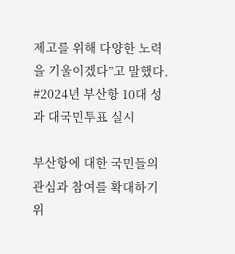제고를 위해 다양한 노력을 기울이겠다”고 말했다.
#2024년 부산항 10대 성과 대국민투표 실시

부산항에 대한 국민들의 관심과 참여를 확대하기 위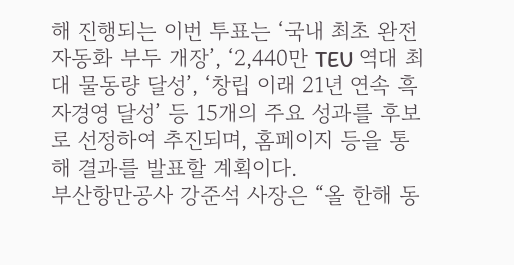해 진행되는 이번 투표는 ‘국내 최초 완전 자동화 부두 개장’, ‘2,440만 TEU 역대 최대 물동량 달성’, ‘창립 이래 21년 연속 흑자경영 달성’ 등 15개의 주요 성과를 후보로 선정하여 추진되며, 홈페이지 등을 통해 결과를 발표할 계획이다.
부산항만공사 강준석 사장은 “올 한해 동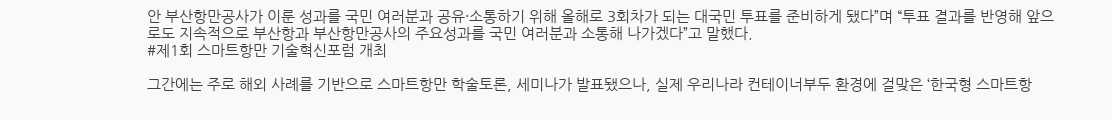안 부산항만공사가 이룬 성과를 국민 여러분과 공유·소통하기 위해 올해로 3회차가 되는 대국민 투표를 준비하게 됐다”며 “투표 결과를 반영해 앞으로도 지속적으로 부산항과 부산항만공사의 주요성과를 국민 여러분과 소통해 나가겠다”고 말했다.
#제1회 스마트항만 기술혁신포럼 개최

그간에는 주로 해외 사례를 기반으로 스마트항만 학술토론, 세미나가 발표됐으나, 실제 우리나라 컨테이너부두 환경에 걸맞은 ‘한국형 스마트항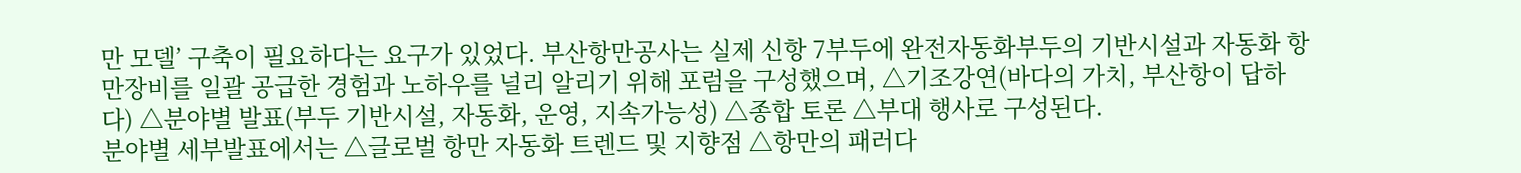만 모델’ 구축이 필요하다는 요구가 있었다. 부산항만공사는 실제 신항 7부두에 완전자동화부두의 기반시설과 자동화 항만장비를 일괄 공급한 경험과 노하우를 널리 알리기 위해 포럼을 구성했으며, △기조강연(바다의 가치, 부산항이 답하다) △분야별 발표(부두 기반시설, 자동화, 운영, 지속가능성) △종합 토론 △부대 행사로 구성된다.
분야별 세부발표에서는 △글로벌 항만 자동화 트렌드 및 지향점 △항만의 패러다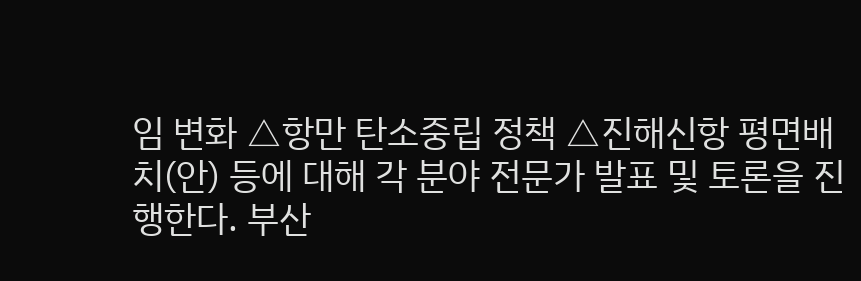임 변화 △항만 탄소중립 정책 △진해신항 평면배치(안) 등에 대해 각 분야 전문가 발표 및 토론을 진행한다. 부산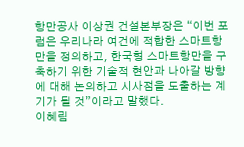항만공사 이상권 건설본부장은 “이번 포럼은 우리나라 여건에 적합한 스마트항만을 정의하고, 한국형 스마트항만을 구축하기 위한 기술적 현안과 나아갈 방향에 대해 논의하고 시사점을 도출하는 계기가 될 것”이라고 말했다.
이혜림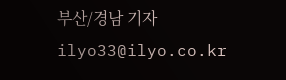부산/경남 기자 ilyo33@ilyo.co.kr